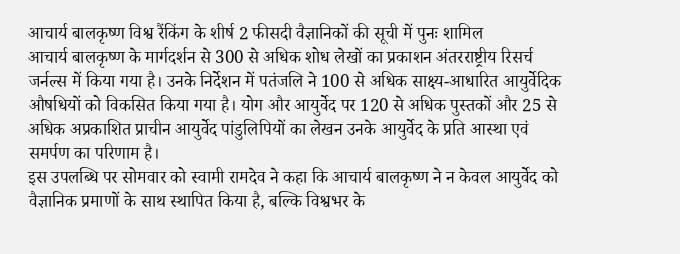आचार्य बालकृष्ण विश्व रैंकिंग के शीर्ष 2 फीसदी वैज्ञानिकों की सूची में पुनः शामिल
आचार्य बालकृष्ण के मार्गदर्शन से 300 से अधिक शोध लेखों का प्रकाशन अंतरराष्ट्रीय रिसर्च जर्नल्स में किया गया है। उनके निर्देशन में पतंजलि ने 100 से अधिक साक्ष्य-आधारित आयुर्वेदिक औषधियों को विकसित किया गया है। योग और आयुर्वेद पर 120 से अधिक पुस्तकों और 25 से अधिक अप्रकाशित प्राचीन आयुर्वेद पांडुलिपियों का लेखन उनके आयुर्वेद के प्रति आस्था एवं समर्पण का परिणाम है।
इस उपलब्धि पर सोमवार को स्वामी रामदेव ने कहा कि आचार्य बालकृष्ण ने न केवल आयुर्वेद को वैज्ञानिक प्रमाणों के साथ स्थापित किया है, बल्कि विश्वभर के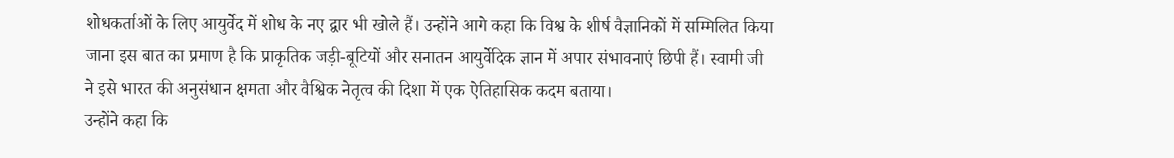शोधकर्ताओं के लिए आयुर्वेद में शोध के नए द्वार भी खोले हैं। उन्होंने आगे कहा कि विश्व के शीर्ष वैज्ञानिकों में सम्मिलित किया जाना इस बात का प्रमाण है कि प्राकृतिक जड़ी-बूटियों और सनातन आयुर्वेदिक ज्ञान में अपार संभावनाएं छिपी हैं। स्वामी जी ने इसे भारत की अनुसंधान क्षमता और वैश्विक नेतृत्व की दिशा में एक ऐतिहासिक कदम बताया।
उन्होंने कहा कि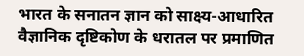भारत के सनातन ज्ञान को साक्ष्य-आधारित वैज्ञानिक दृष्टिकोण के धरातल पर प्रमाणित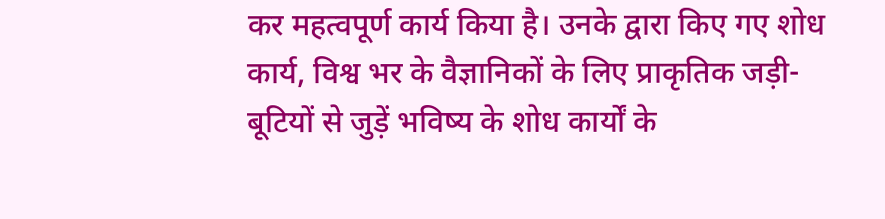कर महत्वपूर्ण कार्य किया है। उनके द्वारा किए गए शोध कार्य, विश्व भर के वैज्ञानिकों के लिए प्राकृतिक जड़ी-बूटियों से जुड़ें भविष्य के शोध कार्यों के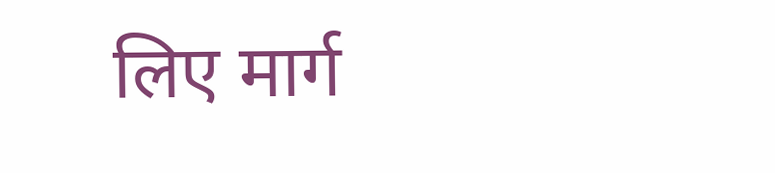लिए मार्ग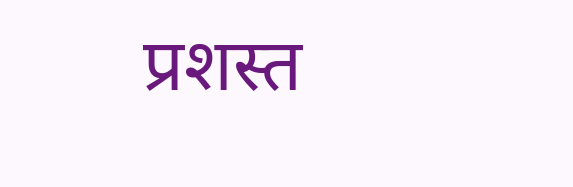प्रशस्त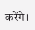करेंगे।